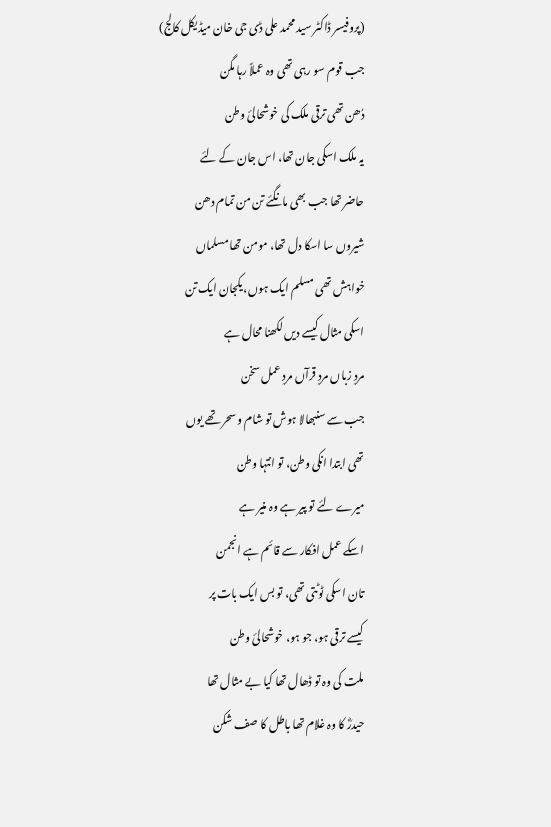(پروفیسر ڈاکٹر سید محمد علی ڈی جی خان میڈیکل کالج)
جب قوم سو رہی تھی وہ عملاً رہا مگن
دُھن تھی ترقی ملک کی خوشحالیٔ وطن
یہ ملک اسکی جان تھا، اس جان کے لئے
حاضر تھا جب بھی مانگئے تن من تمام دھن
شیروں سا اسکا دل تھا، مومن تھا مسلماں
خواہش تھی مسلم ایک ہوں، یکجان ایک تن
اسکی مثال کیسے دیں لکھنا محال ہے
مردِ زباں مردِ قرآں مردِ عمل سخن
جب سے سنبھالا ہوش تو شام و سحر تھے یوں
تھی ابتدا انکی وطن، تو انتہا وطن
میرے لئے تو پیر ہے وہ منیر ہے
اسکے عمل افکار سے قائم ہے انجمن
تان اسکی ٹوٹتی تھی، تو بس ایک بات پر
کیسے ترقی ہو، جو ہو، خوشحالیٔ وطن
ملت کی وہ تو ڈھال تھا کیا بے مثال تھا
حیدرؓ کا وہ غلام تھا باطل کا صف شکن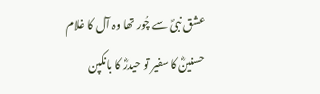عشق نبیؐ سے چُور تھا وہ آل کا غلام
حسنینؓ کا سفیر تو حیدرؓ کا بانکپن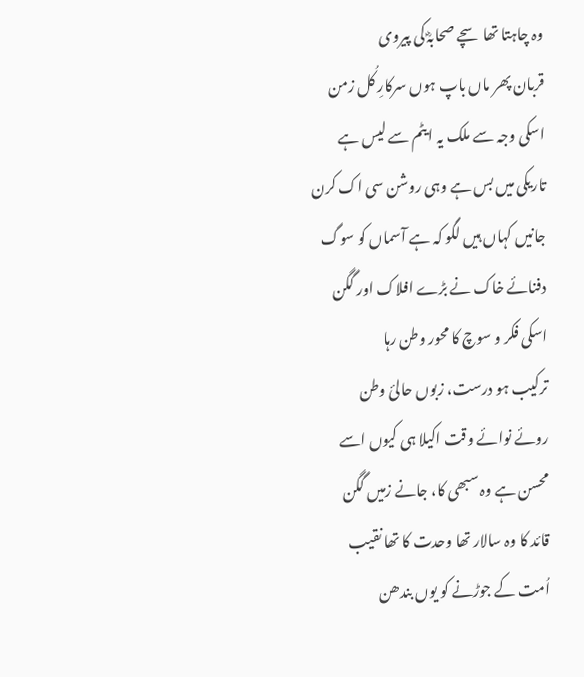وہ چاہتا تھا سچے صحابہؓ کی پیروی
قربان پھر ماں باپ ہوں سرکارِ کُل زمن
اسکی وجہ سے ملک یہ ایٹم سے لیس ہے
تاریکی میں بس ہے وہی روشن سی اک کرن
جانیں کہاں ہیں لگو کہ ہے آسماں کو سوگ
دفنائے خاک نے بڑے افلاک اور گگن
اسکی فکر و سوچ کا محور وطن رہا
ترکیب ہو درست، زبوں حالیٔ وطن
روئے نوائے وقت اکیلا ہی کیوں اسے
محسن ہے وہ سبھی کا، جانے زمیں گگن
قائد کا وہ سالار تھا وحدت کا تھا نقیب
اُمت کے جوڑنے کو یوں بندھن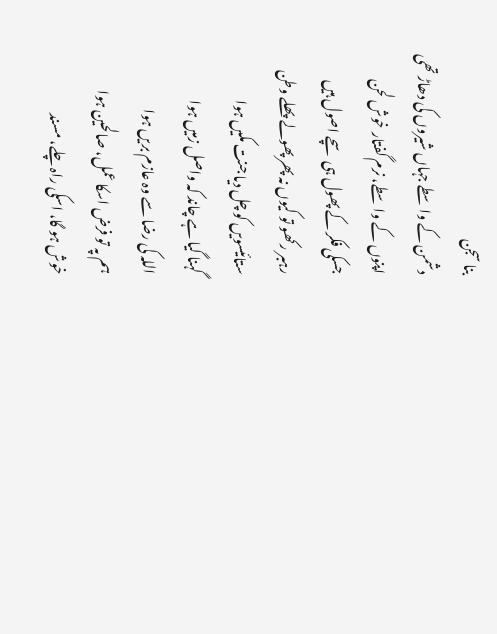بنا سجن
دشمن کے واسطے جہاں شیروں کی دھاڑ تھی
اپنوں کے واسطے، نرم گفتار خوش لحن
جسکی فکر کے پھول ہی سچے اصول ہیں
رہبر رکھو تو کیوں نہ پھر پھولے پھلے وطن
ستائیسویں کو چل دیا جنت مکیں ہوا
گہنا گیا ہے چاند کہ واصل زمیں ہوا
اللہ کی رضا سے وہ عازم بریں ہوا
ہم پہ تو فرض اسکا عمل، صالحین ہوا
خوش ہو گا، اسکی راہ چلے، مسند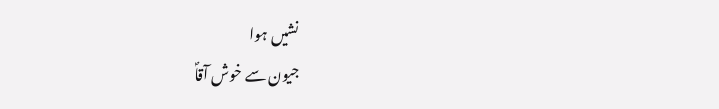نشیں ہوا
جیون سے خوش آقاؐ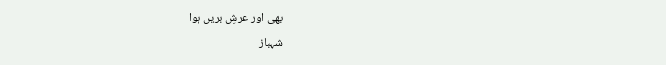بھی اور عرشِ بریں ہوا
شہباز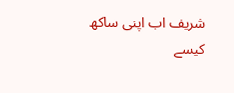شریف اب اپنی ساکھ کیسے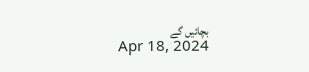بچائیں گے
Apr 18, 2024